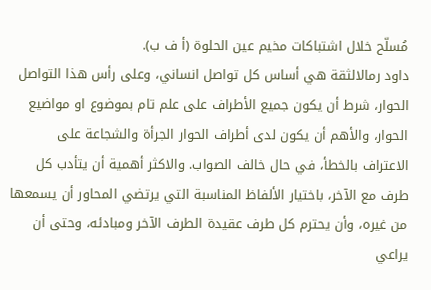مُسلّح خلال اشتباكات مخيم عين الحلوة (أ ف ب).
داود رمالالثقة هي أساس كل تواصل انساني، وعلى رأس هذا التواصل الحوار، شرط أن يكون جميع الأطراف على علم تام بموضوع او مواضيع الحوار، والأهم أن يكون لدى أطراف الحوار الجرأة والشجاعة على الاعتراف بالخطأ، في حال خالف الصواب. والاكثر أهمية أن يتأدب كل طرف مع الآخر، باختيار الألفاظ المناسبة التي يرتضي المحاور أن يسمعها من غيره، وأن يحترم كل طرف عقيدة الطرف الآخر ومبادئه، وحتى أن يراعي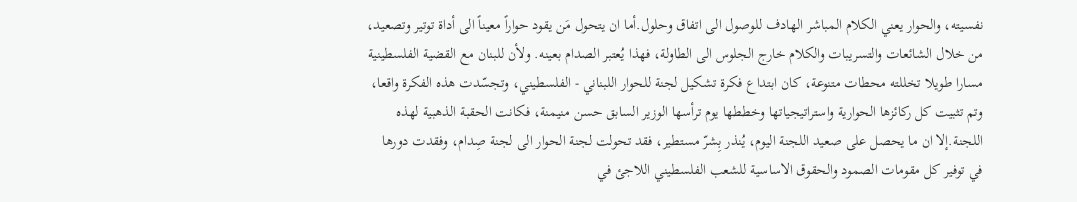نفسيته، والحوار يعني الكلام المباشر الهادف للوصول الى اتفاق وحلول.أما ان يتحول مَن يقود حواراً معيناً الى أداة توتير وتصعيد، من خلال الشائعات والتسريبات والكلام خارج الجلوس الى الطاولة، فهذا يُعتبر الصدام بعينه. ولأن للبنان مع القضية الفلسطينية مسارا طويلا تخللته محطات متنوعة، كان ابتداع فكرة تشكيل لجنة للحوار اللبناني - الفلسطيني، وتجسّدت هذه الفكرة واقعا، وتم تثبيت كل ركائزها الحوارية واستراتيجياتها وخططها يوم ترأسها الوزير السابق حسن منيمنة، فكانت الحقبة الذهبية لهذه اللجنة.إلا ان ما يحصل على صعيد اللجنة اليوم، يُنذر بِشرّ مستطير، فقد تحولت لجنة الحوار الى لجنة صِدام، وفقدت دورها في توفير كل مقومات الصمود والحقوق الاساسية للشعب الفلسطيني اللاجئ في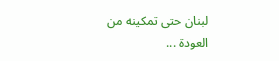لبنان حتى تمكينه من العودة ...